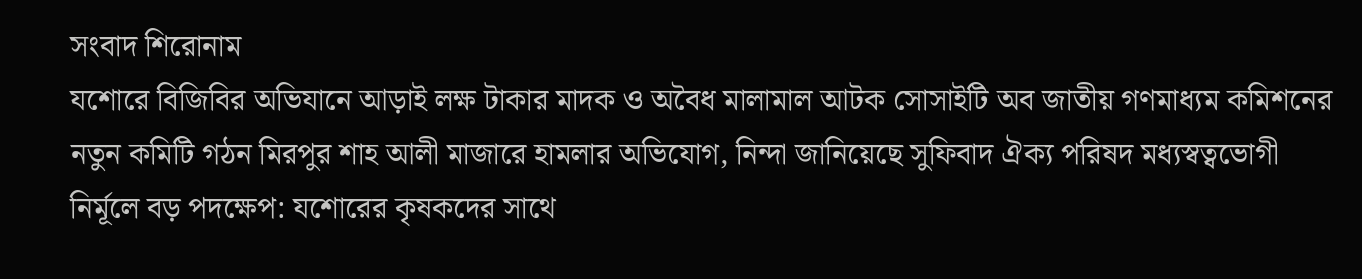সংবাদ শিরোনাম
যশোরে বিজিবির অভিযানে আড়াই লক্ষ টাকার মাদক ও অবৈধ মালামাল আটক সোসাইটি অব জাতীয় গণমাধ্যম কমিশনের নতুন কমিটি গঠন মিরপুর শাহ আলী মাজারে হামলার অভিযোগ, নিন্দা জানিয়েছে সুফিবাদ ঐক্য পরিষদ মধ্যস্বত্বভোগী নির্মূলে বড় পদক্ষেপ: যশোরের কৃষকদের সাথে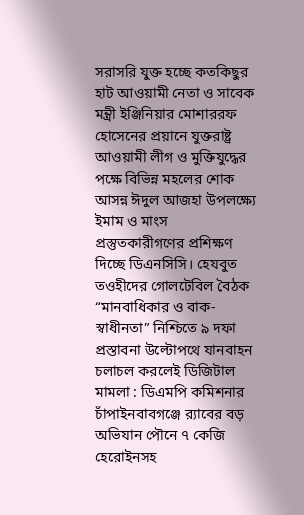সরাসরি যুক্ত হচ্ছে কতকিছুর হাট আওয়ামী নেতা ও সাবেক মন্ত্রী ইঞ্জিনিয়ার মোশাররফ হোসেনের প্রয়ানে যুক্তরাষ্ট্র আওয়ামী লীগ ও মুক্তিযুদ্ধের পক্ষে বিভিন্ন মহলের শোক আসন্ন ঈদুল আজহা উপলক্ষ্যে ইমাম ও মাংস প্রস্তুতকারীগণের প্রশিক্ষণ দিচ্ছে ডিএনসিসি। হেযবুত তওহীদের গোলটেবিল বৈঠক “মানবাধিকার ও বাক-স্বাধীনতা” নিশ্চিতে ৯ দফা প্রস্তাবনা উল্টোপথে যানবাহন চলাচল করলেই ডিজিটাল মামলা : ডিএমপি কমিশনার চাঁপাইনবাবগঞ্জে র‍্যাবের বড় অভিযান পৌনে ৭ কেজি হেরোইনসহ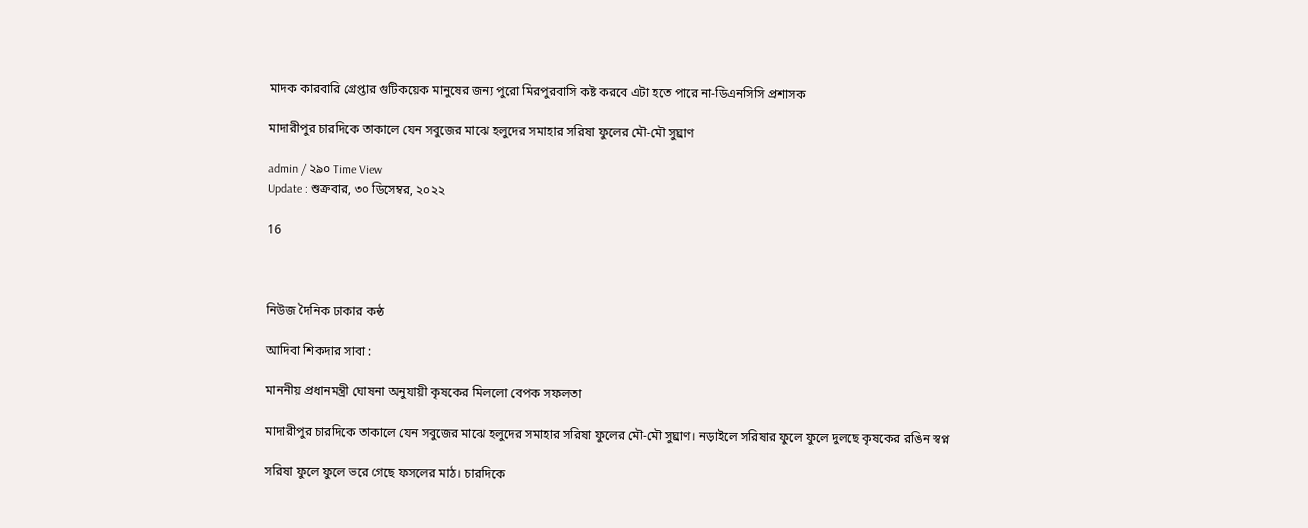মাদক কারবারি গ্রেপ্তার গুটিকয়েক মানুষের জন্য পুরো মিরপুরবাসি কষ্ট করবে এটা হতে পারে না-ডিএনসিসি প্রশাসক

মাদারীপুর চারদিকে তাকালে যেন সবুজের মাঝে হলুদের সমাহার সরিষা ফুলের মৌ-মৌ সুঘ্রাণ

admin / ২৯০ Time View
Update : শুক্রবার, ৩০ ডিসেম্বর, ২০২২

16



নিউজ দৈনিক ঢাকার কন্ঠ

আদিবা শিকদার সাবা :

মাননীয় প্রধানমন্ত্রী ঘোষনা অনুযায়ী কৃষকের মিললো বেপক সফলতা

মাদারীপুর চারদিকে তাকালে যেন সবুজের মাঝে হলুদের সমাহার সরিষা ফুলের মৌ-মৌ সুঘ্রাণ। নড়াইলে সরিষার ফুলে ফুলে দুলছে কৃষকের রঙিন স্বপ্ন

সরিষা ফুলে ফুলে ভরে গেছে ফসলের মাঠ। চারদিকে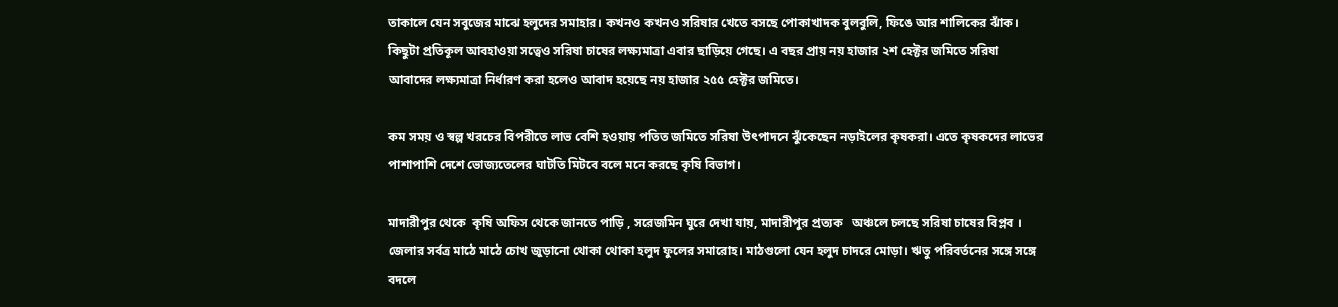তাকালে যেন সবুজের মাঝে হলুদের সমাহার। কখনও কখনও সরিষার খেতে বসছে পোকাখাদক বুলবুলি, ফিঙে আর শালিকের ঝাঁক। কিছুটা প্রতিকূল আবহাওয়া সত্বেও সরিষা চাষের লক্ষ্যমাত্রা এবার ছাড়িয়ে গেছে। এ বছর প্রায় নয় হাজার ২শ হেক্টর জমিতে সরিষা আবাদের লক্ষ্যমাত্রা নির্ধারণ করা হলেও আবাদ হয়েছে নয় হাজার ২৫৫ হেক্টর জমিতে।

কম সময় ও স্বল্প খরচের বিপরীতে লাভ বেশি হওয়ায় পতিত জমিতে সরিষা উৎপাদনে ঝুঁকেছেন নড়াইলের কৃষকরা। এতে কৃষকদের লাভের পাশাপাশি দেশে ভোজ্যতেলের ঘাটতি মিটবে বলে মনে করছে কৃষি বিভাগ।

মাদারীপুর থেকে  কৃষি অফিস থেকে জানতে পাড়ি , সরেজমিন ঘুরে দেখা যায়, মাদারীপুর প্রত্যক   অঞ্চলে চলছে সরিষা চাষের বিপ্লব । জেলার সর্বত্র মাঠে মাঠে চোখ জুড়ানো থোকা থোকা হলুদ ফুলের সমারোহ। মাঠগুলো যেন হলুদ চাদরে মোড়া। ঋতু পরিবর্তনের সঙ্গে সঙ্গে বদলে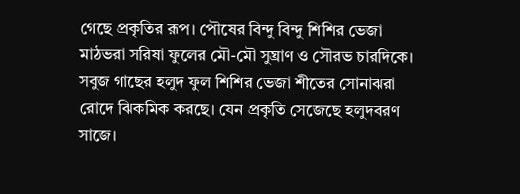গেছে প্রকৃতির রূপ। পৌষের বিন্দু বিন্দু শিশির ভেজা মাঠভরা সরিষা ফুলের মৌ-মৌ সুঘ্রাণ ও সৌরভ চারদিকে। সবুজ গাছের হলুদ ফুল শিশির ভেজা শীতের সোনাঝরা রোদে ঝিকমিক করছে। যেন প্রকৃতি সেজেছে হলুদবরণ সাজে।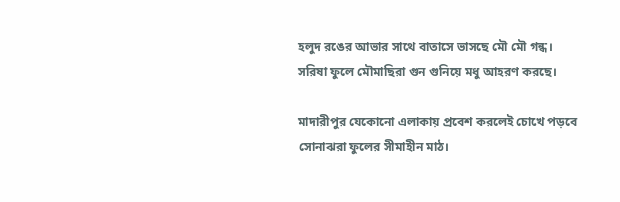হলুদ রঙের আভার সাথে বাতাসে ভাসছে মৌ মৌ গন্ধ। সরিষা ফুলে মৌমাছিরা গুন গুনিয়ে মধু আহরণ করছে।

মাদারীপুর যেকোনো এলাকায় প্রবেশ করলেই চোখে পড়বে সোনাঝরা ফুলের সীমাহীন মাঠ।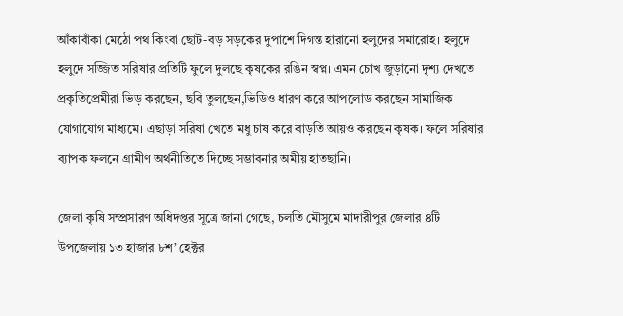আঁকাবাঁকা মেঠো পথ কিংবা ছোট-বড় সড়কের দুপাশে দিগন্ত হারানো হলুদের সমারোহ। হলুদে হলুদে সজ্জিত সরিষার প্রতিটি ফুলে দুলছে কৃষকের রঙিন স্বপ্ন। এমন চোখ জুড়ানো দৃশ্য দেখতে প্রকৃতিপ্রেমীরা ভিড় করছেন, ছবি তুলছেন,ভিডিও ধারণ করে আপলোড করছেন সামাজিক যোগাযোগ মাধ্যমে। এছাড়া সরিষা খেতে মধু চাষ করে বাড়তি আয়ও করছেন কৃষক। ফলে সরিষার ব্যাপক ফলনে গ্রামীণ অর্থনীতিতে দিচ্ছে সম্ভাবনার অমীয় হাতছানি।

জেলা কৃষি সম্প্রসারণ অধিদপ্তর সূত্রে জানা গেছে, চলতি মৌসুমে মাদারীপুর জেলার ৪টি উপজেলায় ১৩ হাজার ৮শ’ হেক্টর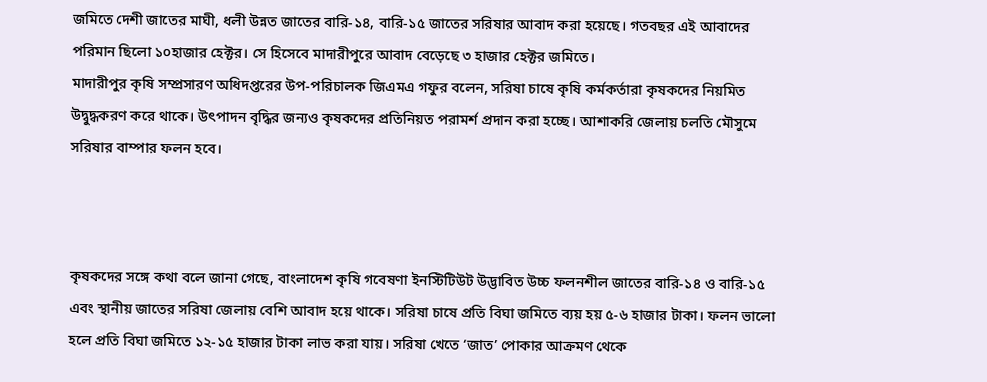জমিতে দেশী জাতের মাঘী, ধলী উন্নত জাতের বারি-১৪, বারি-১৫ জাতের সরিষার আবাদ করা হয়েছে। গতবছর এই আবাদের পরিমান ছিলো ১০হাজার হেক্টর। সে হিসেবে মাদারীপুরে আবাদ বেড়েছে ৩ হাজার হেক্টর জমিতে।
মাদারীপুর কৃষি সম্প্রসারণ অধিদপ্তরের উপ-পরিচালক জিএমএ গফুর বলেন, সরিষা চাষে কৃষি কর্মকর্তারা কৃষকদের নিয়মিত উদ্বুদ্ধকরণ করে থাকে। উৎপাদন বৃদ্ধির জন্যও কৃষকদের প্রতিনিয়ত পরামর্শ প্রদান করা হচ্ছে। আশাকরি জেলায় চলতি মৌসুমে সরিষার বাম্পার ফলন হবে।



কৃষকদের সঙ্গে কথা বলে জানা গেছে, বাংলাদেশ কৃষি গবেষণা ইনস্টিটিউট উদ্ভাবিত উচ্চ ফলনশীল জাতের বারি-১৪ ও বারি-১৫ এবং স্থানীয় জাতের সরিষা জেলায় বেশি আবাদ হয়ে থাকে। সরিষা চাষে প্রতি বিঘা জমিতে ব্যয় হয় ৫-৬ হাজার টাকা। ফলন ভালো হলে প্রতি বিঘা জমিতে ১২-১৫ হাজার টাকা লাভ করা যায়। সরিষা খেতে ‘জাত’ পোকার আক্রমণ থেকে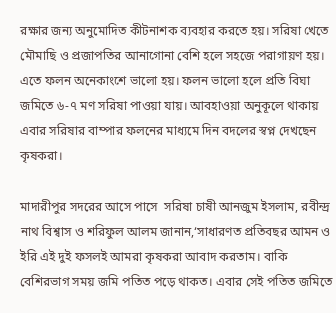রক্ষার জন্য অনুমোদিত কীটনাশক ব্যবহার করতে হয়। সরিষা খেতে মৌমাছি ও প্রজাপতির আনাগোনা বেশি হলে সহজে পরাগায়ণ হয়। এতে ফলন অনেকাংশে ভালো হয়। ফলন ভালো হলে প্রতি বিঘা জমিতে ৬-৭ মণ সরিষা পাওয়া যায়। আবহাওয়া অনুকূলে থাকায় এবার সরিষার বাম্পার ফলনের মাধ্যমে দিন বদলের স্বপ্ন দেখছেন কৃষকরা।

মাদারীপুর সদরের আসে পাসে  সরিষা চাষী আনজুম ইসলাম, রবীন্দ্র নাথ বিশ্বাস ও শরিফুল আলম জানান,‘সাধারণত প্রতিবছর আমন ও ইরি এই দুই ফসলই আমরা কৃষকরা আবাদ করতাম। বাকি বেশিরভাগ সময় জমি পতিত পড়ে থাকত। এবার সেই পতিত জমিতে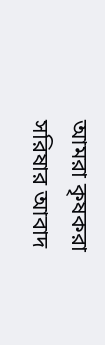আমরা কৃষকরা সরিষার আবাদ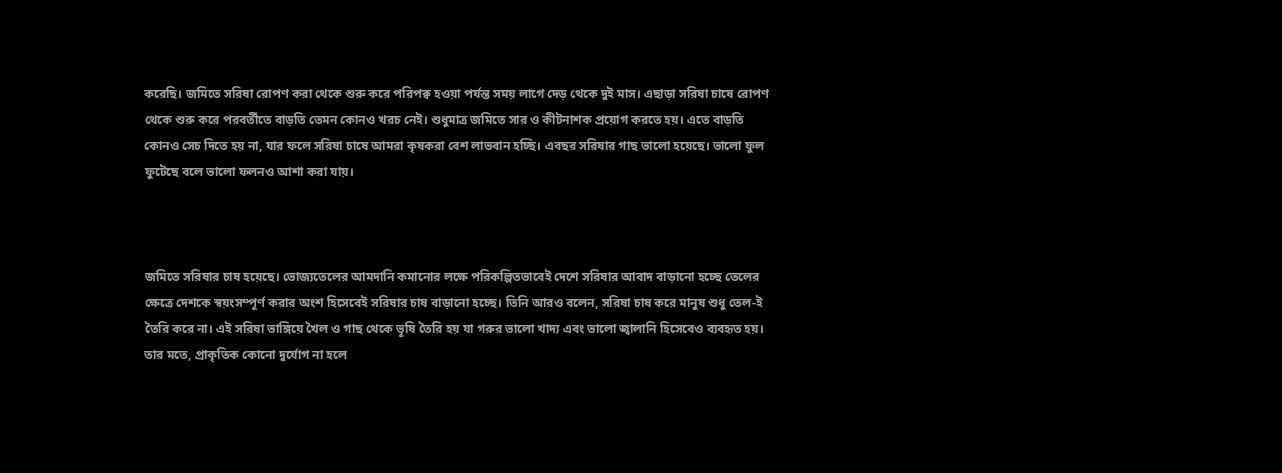করেছি। জমিতে সরিষা রোপণ করা থেকে শুরু করে পরিপক্ব হওয়া পর্যন্ত সময় লাগে দেড় থেকে দুই মাস। এছাড়া সরিষা চাষে রোপণ থেকে শুরু করে পরবর্তীতে বাড়তি তেমন কোনও খরচ নেই। শুধুমাত্র জমিতে সার ও কীটনাশক প্রয়োগ করতে হয়। এতে বাড়তি কোনও সেচ দিতে হয় না, যার ফলে সরিষা চাষে আমরা কৃষকরা বেশ লাভবান হচ্ছি। এবছর সরিষার গাছ ভালো হয়েছে। ভালো ফুল ফুটেছে বলে ভালো ফলনও আশা করা যায়।



জমিতে সরিষার চাষ হয়েছে। ভোজ্যতেলের আমদানি কমানোর লক্ষে পরিকল্পিতভাবেই দেশে সরিষার আবাদ বাড়ানো হচ্ছে তেলের ক্ষেত্রে দেশকে স্বয়ংসম্পূর্ণ করার অংশ হিসেবেই সরিষার চাষ বাড়ানো হচ্ছে। তিনি আরও বলেন, সরিষা চাষ করে মানুষ শুধু তেল-ই তৈরি করে না। এই সরিষা ভাঙ্গিয়ে খৈল ও গাছ থেকে ভূষি তৈরি হয় যা গরুর ভালো খাদ্য এবং ভালো জ্বালানি হিসেবেও ব্যবহৃত হয়। তার মতে, প্রাকৃতিক কোনো দুর্যোগ না হলে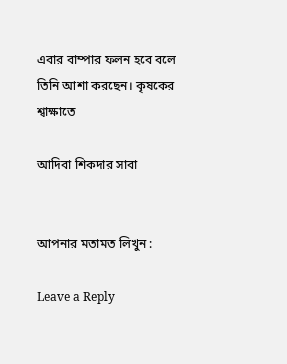এবার বাম্পার ফলন হবে বলে তিনি আশা করছেন। কৃষকের শ্বাক্ষাতে

আদিবা শিকদার সাবা


আপনার মতামত লিখুন :

Leave a Reply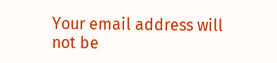Your email address will not be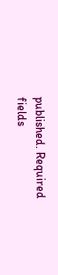published. Required fields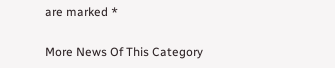are marked *

More News Of This Category